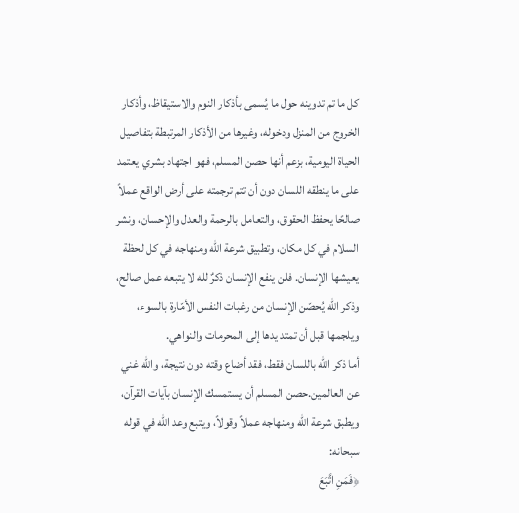كل ما تم تدوينه حول ما يُسمى بأذكار النوم والاستيقاظ، وأذكار الخروج من المنزل ودخوله، وغيرها من الأذكار المرتبطة بتفاصيل الحياة اليومية، بزعم أنها حصن المسلم، فهو اجتهاد بشري يعتمد على ما ينطقه اللسان دون أن تتم ترجمته على أرض الواقع عملاً صالحًا يحفظ الحقوق، والتعامل بالرحمة والعدل والإحسان، ونشر السلام في كل مكان، وتطبيق شرعة الله ومنهاجه في كل لحظة يعيشها الإنسان. فلن ينفع الإنسان ذكرٌ لله لا يتبعه عمل صالح، وذكر الله يُحصّن الإنسان من رغبات النفس الأمّارة بالسوء، ويلجمها قبل أن تمتد يدها إلى المحرمات والنواهي.
أما ذكر الله باللسان فقط، فقد أضاع وقته دون نتيجة، والله غني عن العالمين.حصن المسلم أن يستمسك الإنسان بآيات القرآن، ويطبق شرعة الله ومنهاجه عملاً وقولاً، ويتبع وعد الله في قوله سبحانه:
﴿فَمَنِ اتَّبَعَ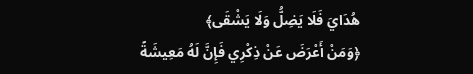هُدَايَ فَلَا يَضِلُّ وَلَا يَشْقَى﴾
﴿وَمَنْ أَعْرَضَ عَنْ ذِكْرِي فَإِنَّ لَهُ مَعِيشَةً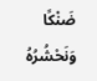ضَنْكًا وَنَحْشُرُهُ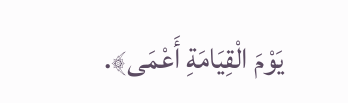يَوْمَ الْقِيَامَةِ أَعْمَى﴾.